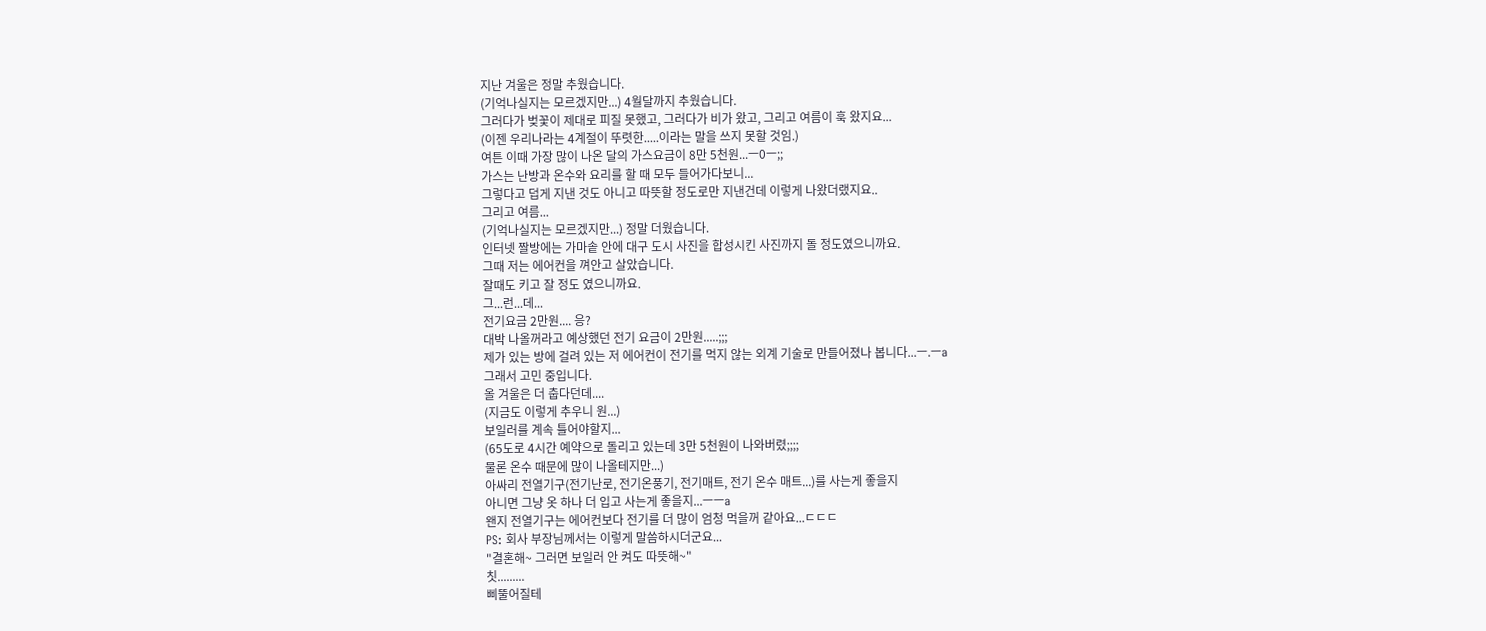지난 겨울은 정말 추웠습니다.
(기억나실지는 모르겠지만...) 4월달까지 추웠습니다.
그러다가 벚꽃이 제대로 피질 못했고, 그러다가 비가 왔고, 그리고 여름이 훅 왔지요...
(이젠 우리나라는 4계절이 뚜렷한.....이라는 말을 쓰지 못할 것임.)
여튼 이때 가장 많이 나온 달의 가스요금이 8만 5천원...ㅡ0ㅡ;;
가스는 난방과 온수와 요리를 할 때 모두 들어가다보니...
그렇다고 덥게 지낸 것도 아니고 따뜻할 정도로만 지낸건데 이렇게 나왔더랬지요..
그리고 여름...
(기억나실지는 모르겠지만...) 정말 더웠습니다.
인터넷 짤방에는 가마솥 안에 대구 도시 사진을 합성시킨 사진까지 돌 정도였으니까요.
그때 저는 에어컨을 껴안고 살았습니다.
잘때도 키고 잘 정도 였으니까요.
그...런...데...
전기요금 2만원.... 응?
대박 나올꺼라고 예상했던 전기 요금이 2만원.....;;;
제가 있는 방에 걸려 있는 저 에어컨이 전기를 먹지 않는 외계 기술로 만들어졌나 봅니다...ㅡ.ㅡa
그래서 고민 중입니다.
올 겨울은 더 춥다던데....
(지금도 이렇게 추우니 원...)
보일러를 계속 틀어야할지...
(65도로 4시간 예약으로 돌리고 있는데 3만 5천원이 나와버렸;;;;
물론 온수 때문에 많이 나올테지만...)
아싸리 전열기구(전기난로, 전기온풍기, 전기매트, 전기 온수 매트...)를 사는게 좋을지
아니면 그냥 옷 하나 더 입고 사는게 좋을지...ㅡㅡa
왠지 전열기구는 에어컨보다 전기를 더 많이 엄청 먹을꺼 같아요...ㄷㄷㄷ
PS: 회사 부장님께서는 이렇게 말씀하시더군요...
"결혼해~ 그러면 보일러 안 켜도 따뜻해~"
칫.........
삐뚤어질테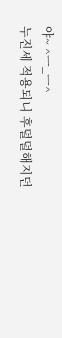야~ ^ㅡ_ㅡ^
누진세 적용되니 후덜덜해지던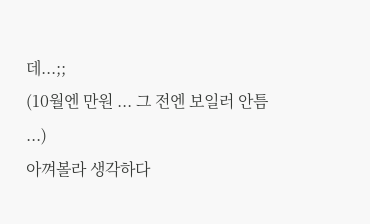데...;;
(10월엔 만원 ... 그 전엔 보일러 안틈 ...)
아껴볼라 생각하다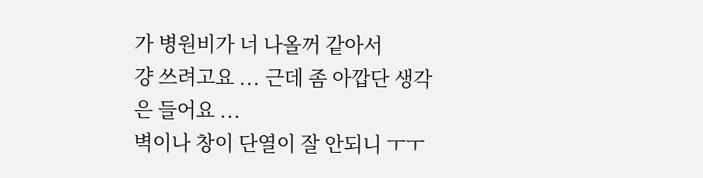가 병원비가 너 나올꺼 같아서
걍 쓰려고요 ... 근데 좀 아깝단 생각은 들어요 ...
벽이나 창이 단열이 잘 안되니 ㅜㅜ